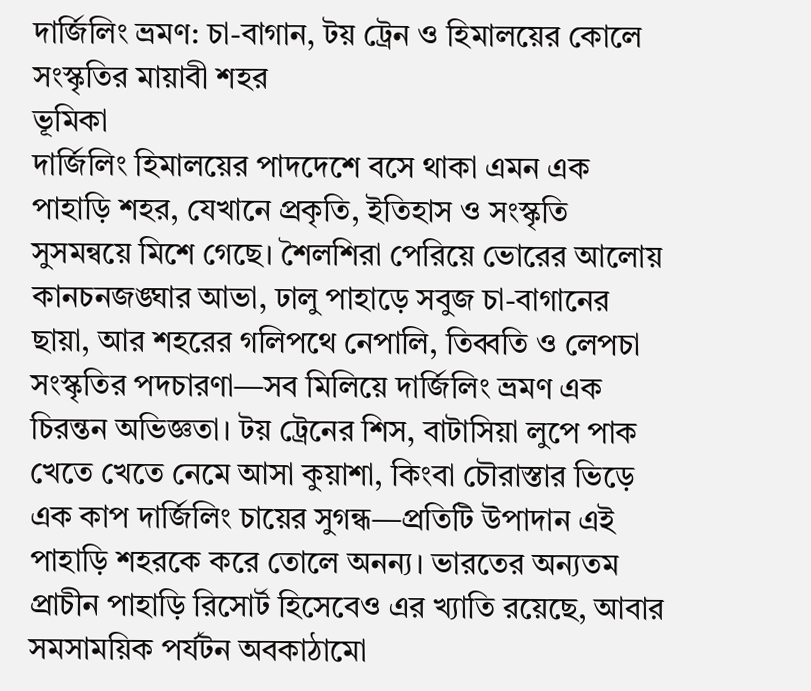দার্জিলিং ভ্রমণ: চা-বাগান, টয় ট্রেন ও হিমালয়ের কোলে সংস্কৃতির মায়াবী শহর
ভূমিকা
দার্জিলিং হিমালয়ের পাদদেশে বসে থাকা এমন এক পাহাড়ি শহর, যেখানে প্রকৃতি, ইতিহাস ও সংস্কৃতি সুসমন্বয়ে মিশে গেছে। শৈলশিরা পেরিয়ে ভোরের আলোয় কানচনজঙ্ঘার আভা, ঢালু পাহাড়ে সবুজ চা-বাগানের ছায়া, আর শহরের গলিপথে নেপালি, তিব্বতি ও লেপচা সংস্কৃতির পদচারণা—সব মিলিয়ে দার্জিলিং ভ্রমণ এক চিরন্তন অভিজ্ঞতা। টয় ট্রেনের শিস, বাটাসিয়া লুপে পাক খেতে খেতে নেমে আসা কুয়াশা, কিংবা চৌরাস্তার ভিড়ে এক কাপ দার্জিলিং চায়ের সুগন্ধ—প্রতিটি উপাদান এই পাহাড়ি শহরকে করে তোলে অনন্য। ভারতের অন্যতম প্রাচীন পাহাড়ি রিসোর্ট হিসেবেও এর খ্যাতি রয়েছে, আবার সমসাময়িক পর্যটন অবকাঠামো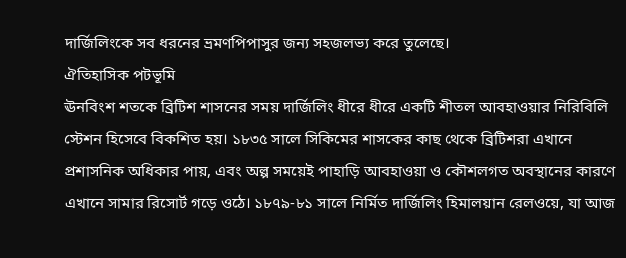দার্জিলিংকে সব ধরনের ভ্রমণপিপাসুর জন্য সহজলভ্য করে তুলেছে।
ঐতিহাসিক পটভূমি
ঊনবিংশ শতকে ব্রিটিশ শাসনের সময় দার্জিলিং ধীরে ধীরে একটি শীতল আবহাওয়ার নিরিবিলি স্টেশন হিসেবে বিকশিত হয়। ১৮৩৫ সালে সিকিমের শাসকের কাছ থেকে ব্রিটিশরা এখানে প্রশাসনিক অধিকার পায়, এবং অল্প সময়েই পাহাড়ি আবহাওয়া ও কৌশলগত অবস্থানের কারণে এখানে সামার রিসোর্ট গড়ে ওঠে। ১৮৭৯-৮১ সালে নির্মিত দার্জিলিং হিমালয়ান রেলওয়ে, যা আজ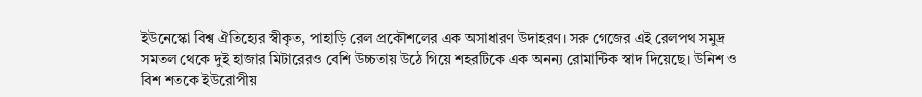ইউনেস্কো বিশ্ব ঐতিহ্যের স্বীকৃত, পাহাড়ি রেল প্রকৌশলের এক অসাধারণ উদাহরণ। সরু গেজের এই রেলপথ সমুদ্র সমতল থেকে দুই হাজার মিটারেরও বেশি উচ্চতায় উঠে গিয়ে শহরটিকে এক অনন্য রোমান্টিক স্বাদ দিয়েছে। উনিশ ও বিশ শতকে ইউরোপীয়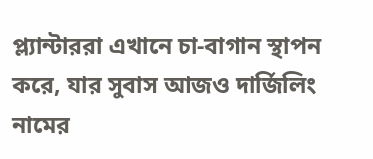প্ল্যান্টাররা এখানে চা-বাগান স্থাপন করে, যার সুবাস আজও দার্জিলিং নামের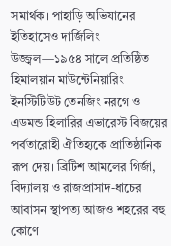সমার্থক। পাহাড়ি অভিযানের ইতিহাসেও দার্জিলিং উজ্জ্বল—১৯৫৪ সালে প্রতিষ্ঠিত হিমালয়ান মাউন্টেনিয়ারিং ইনস্টিটিউট তেনজিং নরগে ও এডমন্ড হিলারির এভারেস্ট বিজয়ের পর্বতারোহী ঐতিহ্যকে প্রাতিষ্ঠানিক রূপ দেয়। ব্রিটিশ আমলের গির্জা, বিদ্যালয় ও রাজপ্রাসাদ-ধাচের আবাসন স্থাপত্য আজও শহরের বহু কোণে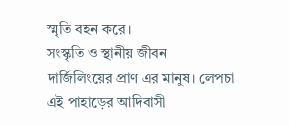স্মৃতি বহন করে।
সংস্কৃতি ও স্থানীয় জীবন
দার্জিলিংয়ের প্রাণ এর মানুষ। লেপচা এই পাহাড়ের আদিবাসী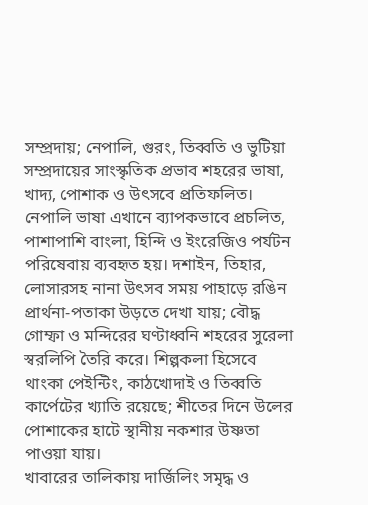সম্প্রদায়; নেপালি, গুরং, তিব্বতি ও ভুটিয়া সম্প্রদায়ের সাংস্কৃতিক প্রভাব শহরের ভাষা, খাদ্য, পোশাক ও উৎসবে প্রতিফলিত। নেপালি ভাষা এখানে ব্যাপকভাবে প্রচলিত, পাশাপাশি বাংলা, হিন্দি ও ইংরেজিও পর্যটন পরিষেবায় ব্যবহৃত হয়। দশাইন, তিহার, লোসারসহ নানা উৎসব সময় পাহাড়ে রঙিন প্রার্থনা-পতাকা উড়তে দেখা যায়; বৌদ্ধ গোম্ফা ও মন্দিরের ঘণ্টাধ্বনি শহরের সুরেলা স্বরলিপি তৈরি করে। শিল্পকলা হিসেবে থাংকা পেইন্টিং, কাঠখোদাই ও তিব্বতি কার্পেটের খ্যাতি রয়েছে; শীতের দিনে উলের পোশাকের হাটে স্থানীয় নকশার উষ্ণতা পাওয়া যায়।
খাবারের তালিকায় দার্জিলিং সমৃদ্ধ ও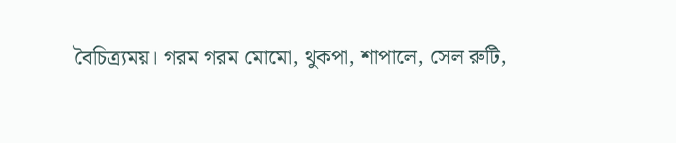বৈচিত্র্যময়। গরম গরম মোমো, থুকপা, শাপালে, সেল রুটি,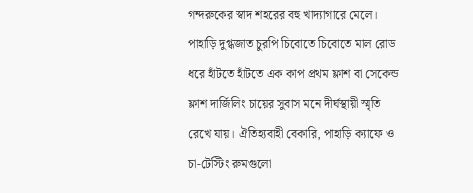গন্দরুকের স্বাদ শহরের বহু খাদ্যাগারে মেলে। পাহাড়ি দুগ্ধজাত চুরপি চিবোতে চিবোতে মাল রোড ধরে হাঁটতে হাঁটতে এক কাপ প্রথম ফ্লাশ বা সেকেন্ড ফ্লাশ দার্জিলিং চায়ের সুবাস মনে দীর্ঘস্থায়ী স্মৃতি রেখে যায়। ঐতিহ্যবাহী বেকারি, পাহাড়ি ক্যাফে ও চা-টেস্টিং রুমগুলো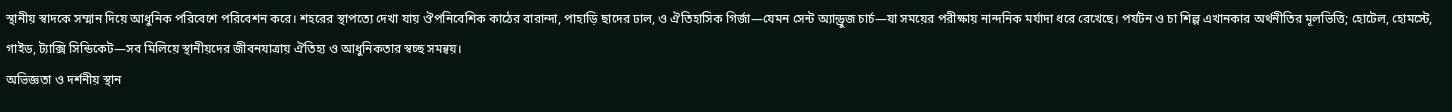স্থানীয় স্বাদকে সম্মান দিয়ে আধুনিক পরিবেশে পরিবেশন করে। শহরের স্থাপত্যে দেখা যায় ঔপনিবেশিক কাঠের বারান্দা, পাহাড়ি ছাদের ঢাল, ও ঐতিহাসিক গির্জা—যেমন সেন্ট অ্যান্ড্রুজ চার্চ—যা সময়ের পরীক্ষায় নান্দনিক মর্যাদা ধরে রেখেছে। পর্যটন ও চা শিল্প এখানকার অর্থনীতির মূলভিত্তি; হোটেল, হোমস্টে, গাইড, ট্যাক্সি সিন্ডিকেট—সব মিলিয়ে স্থানীয়দের জীবনযাত্রায় ঐতিহ্য ও আধুনিকতার স্বচ্ছ সমন্বয়।
অভিজ্ঞতা ও দর্শনীয় স্থান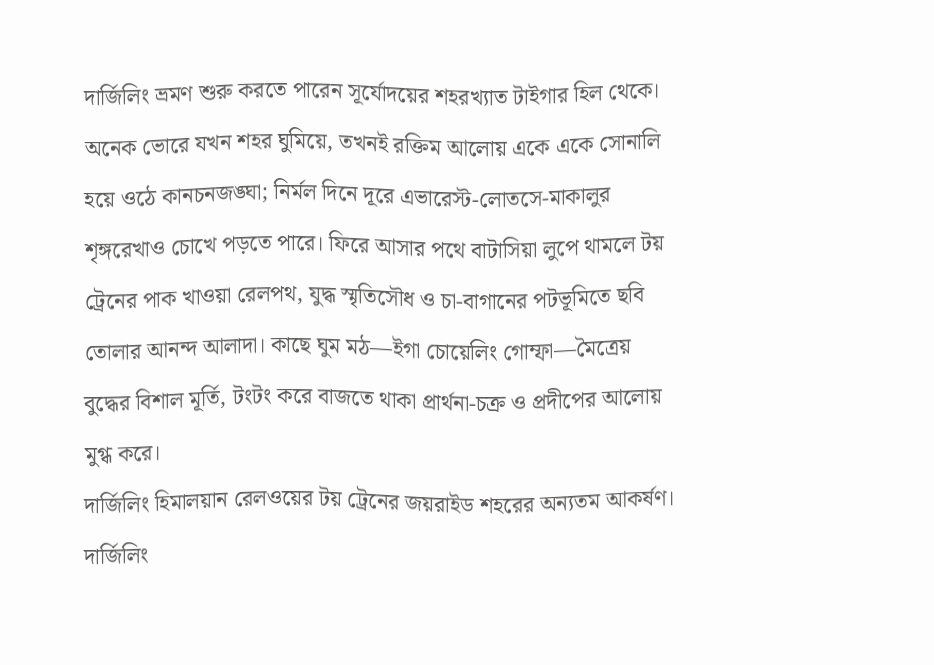দার্জিলিং ভ্রমণ শুরু করতে পারেন সূর্যোদয়ের শহরখ্যাত টাইগার হিল থেকে। অনেক ভোরে যখন শহর ঘুমিয়ে, তখনই রক্তিম আলোয় একে একে সোনালি হয়ে ওঠে কানচনজঙ্ঘা; নির্মল দিনে দূরে এভারেস্ট-লোতসে-মাকালুর শৃঙ্গরেখাও চোখে পড়তে পারে। ফিরে আসার পথে বাটাসিয়া লুপে থামলে টয় ট্রেনের পাক খাওয়া রেলপথ, যুদ্ধ স্মৃতিসৌধ ও চা-বাগানের পটভূমিতে ছবি তোলার আনন্দ আলাদা। কাছে ঘুম মঠ—ইগা চোয়েলিং গোম্ফা—মৈত্রেয় বুদ্ধের বিশাল মূর্তি, টংটং করে বাজতে থাকা প্রার্থনা-চক্র ও প্রদীপের আলোয় মুগ্ধ করে।
দার্জিলিং হিমালয়ান রেলওয়ের টয় ট্রেনের জয়রাইড শহরের অন্যতম আকর্ষণ। দার্জিলিং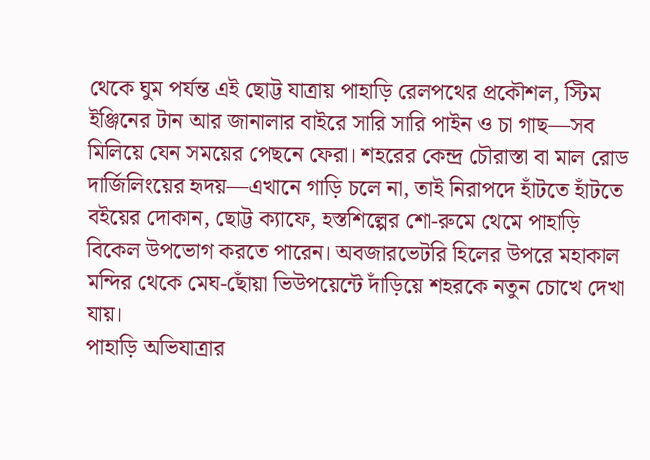থেকে ঘুম পর্যন্ত এই ছোট্ট যাত্রায় পাহাড়ি রেলপথের প্রকৌশল, স্টিম ইঞ্জিনের টান আর জানালার বাইরে সারি সারি পাইন ও চা গাছ—সব মিলিয়ে যেন সময়ের পেছনে ফেরা। শহরের কেন্দ্র চৌরাস্তা বা মাল রোড দার্জিলিংয়ের হৃদয়—এখানে গাড়ি চলে না, তাই নিরাপদে হাঁটতে হাঁটতে বইয়ের দোকান, ছোট্ট ক্যাফে, হস্তশিল্পের শো-রুমে থেমে পাহাড়ি বিকেল উপভোগ করতে পারেন। অবজারভেটরি হিলের উপরে মহাকাল মন্দির থেকে মেঘ-ছোঁয়া ভিউপয়েন্টে দাঁড়িয়ে শহরকে নতুন চোখে দেখা যায়।
পাহাড়ি অভিযাত্রার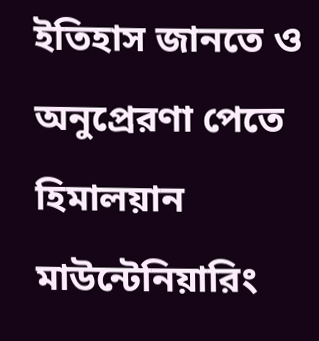ইতিহাস জানতে ও অনুপ্রেরণা পেতে হিমালয়ান মাউন্টেনিয়ারিং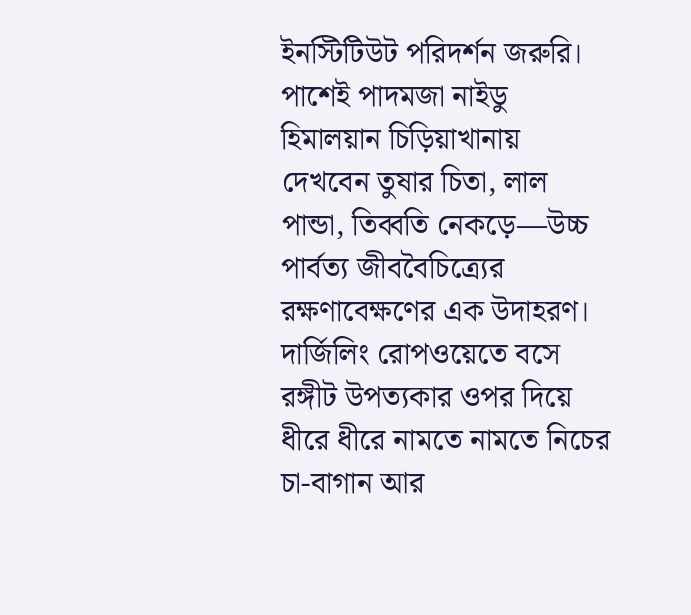ইনস্টিটিউট পরিদর্শন জরুরি। পাশেই পাদমজা নাইডু হিমালয়ান চিড়িয়াখানায় দেখবেন তুষার চিতা, লাল পান্ডা, তিব্বতি নেকড়ে—উচ্চ পার্বত্য জীববৈচিত্র্যের রক্ষণাবেক্ষণের এক উদাহরণ। দার্জিলিং রোপওয়েতে বসে রঙ্গীট উপত্যকার ওপর দিয়ে ধীরে ধীরে নামতে নামতে নিচের চা-বাগান আর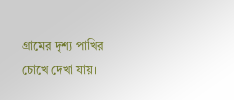গ্রামের দৃশ্য পাখির চোখে দেখা যায়।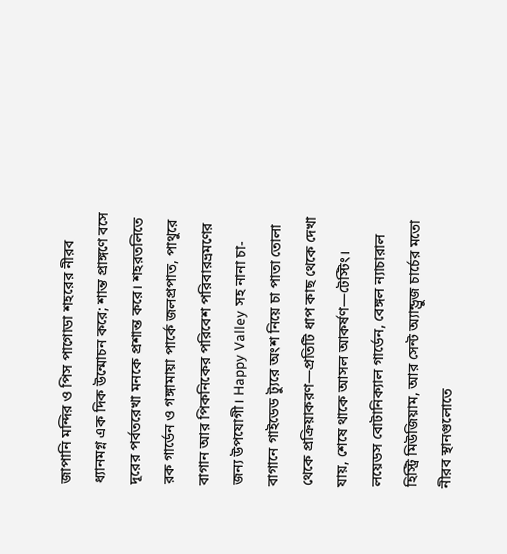জাপানি মন্দির ও পিস পাগোডা শহরের নীরব ধ্যানমগ্ন এক দিক উন্মোচন করে; শান্ত প্রাঙ্গণে বসে দূরের পর্বতরেখা মনকে প্রশান্ত করে। শহরতলিতে রক গার্ডেন ও গঙ্গামায়া পার্কে জলপ্রপাত, পাথুরে বাগান আর পিকনিকের পরিবেশ পরিবারভ্রমণের জন্য উপযোগী। Happy Valley সহ নানা চা-বাগানে গাইডেড ট্যুরে অংশ নিয়ে চা পাতা তোলা থেকে প্রক্রিয়াকরণ—প্রতিটি ধাপ কাছ থেকে দেখা যায়, শেষে থাকে আসল আকর্ষণ—টেস্টিং। লয়েডস বোটানিক্যাল গার্ডেন, বেঙ্গল ন্যাচারাল হিস্ট্রি মিউজিয়াম, আর সেন্ট অ্যান্ড্রুজ চার্চের মতো নীরব স্থানগুলোতে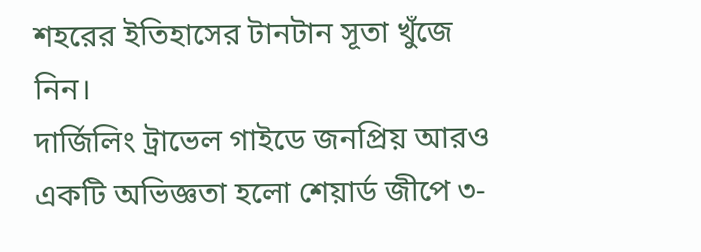শহরের ইতিহাসের টানটান সূতা খুঁজে নিন।
দার্জিলিং ট্রাভেল গাইডে জনপ্রিয় আরও একটি অভিজ্ঞতা হলো শেয়ার্ড জীপে ৩-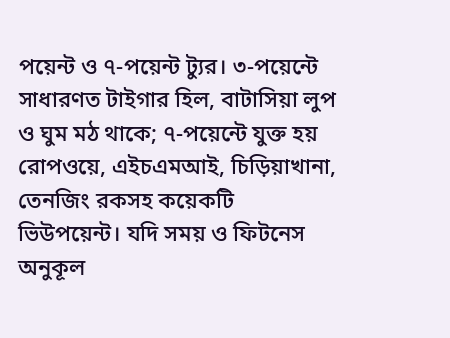পয়েন্ট ও ৭-পয়েন্ট ট্যুর। ৩-পয়েন্টে সাধারণত টাইগার হিল, বাটাসিয়া লুপ ও ঘুম মঠ থাকে; ৭-পয়েন্টে যুক্ত হয় রোপওয়ে, এইচএমআই, চিড়িয়াখানা, তেনজিং রকসহ কয়েকটি ভিউপয়েন্ট। যদি সময় ও ফিটনেস অনুকূল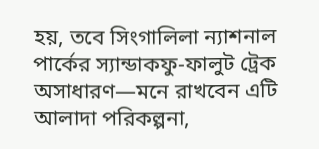হয়, তবে সিংগালিলা ন্যাশনাল পার্কের স্যান্ডাকফু-ফালুট ট্রেক অসাধারণ—মনে রাখবেন এটি আলাদা পরিকল্পনা,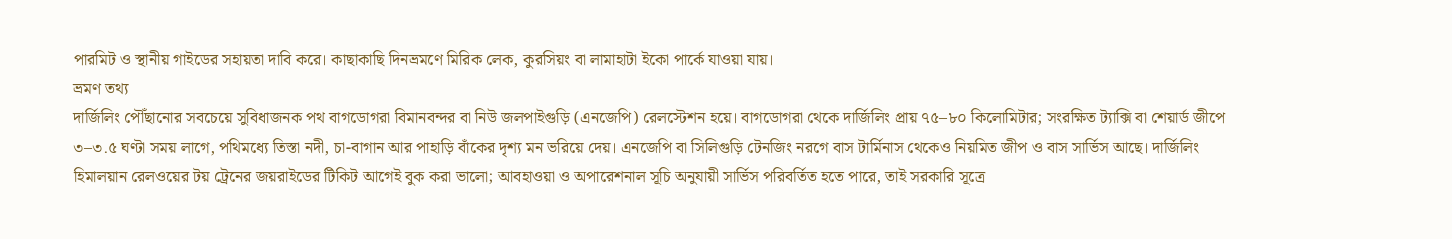পারমিট ও স্থানীয় গাইডের সহায়তা দাবি করে। কাছাকাছি দিনভ্রমণে মিরিক লেক, কুরসিয়ং বা লামাহাটা ইকো পার্কে যাওয়া যায়।
ভ্রমণ তথ্য
দার্জিলিং পৌঁছানোর সবচেয়ে সুবিধাজনক পথ বাগডোগরা বিমানবন্দর বা নিউ জলপাইগুড়ি (এনজেপি) রেলস্টেশন হয়ে। বাগডোগরা থেকে দার্জিলিং প্রায় ৭৫–৮০ কিলোমিটার; সংরক্ষিত ট্যাক্সি বা শেয়ার্ড জীপে ৩–৩.৫ ঘণ্টা সময় লাগে, পথিমধ্যে তিস্তা নদী, চা-বাগান আর পাহাড়ি বাঁকের দৃশ্য মন ভরিয়ে দেয়। এনজেপি বা সিলিগুড়ি টেনজিং নরগে বাস টার্মিনাস থেকেও নিয়মিত জীপ ও বাস সার্ভিস আছে। দার্জিলিং হিমালয়ান রেলওয়ের টয় ট্রেনের জয়রাইডের টিকিট আগেই বুক করা ভালো; আবহাওয়া ও অপারেশনাল সূচি অনুযায়ী সার্ভিস পরিবর্তিত হতে পারে, তাই সরকারি সূত্রে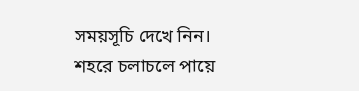সময়সূচি দেখে নিন।
শহরে চলাচলে পায়ে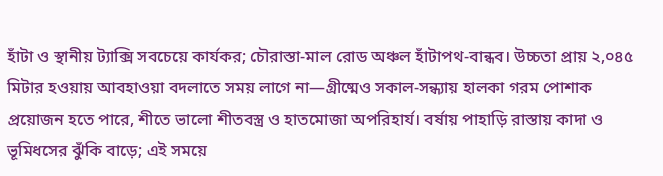হাঁটা ও স্থানীয় ট্যাক্সি সবচেয়ে কার্যকর; চৌরাস্তা-মাল রোড অঞ্চল হাঁটাপথ-বান্ধব। উচ্চতা প্রায় ২,০৪৫ মিটার হওয়ায় আবহাওয়া বদলাতে সময় লাগে না—গ্রীষ্মেও সকাল-সন্ধ্যায় হালকা গরম পোশাক প্রয়োজন হতে পারে, শীতে ভালো শীতবস্ত্র ও হাতমোজা অপরিহার্য। বর্ষায় পাহাড়ি রাস্তায় কাদা ও ভূমিধসের ঝুঁকি বাড়ে; এই সময়ে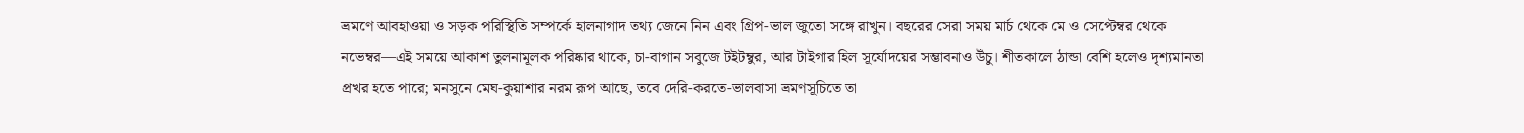ভ্রমণে আবহাওয়া ও সড়ক পরিস্থিতি সম্পর্কে হালনাগাদ তথ্য জেনে নিন এবং গ্রিপ-ভাল জুতো সঙ্গে রাখুন। বছরের সেরা সময় মার্চ থেকে মে ও সেপ্টেম্বর থেকে নভেম্বর—এই সময়ে আকাশ তুলনামূলক পরিষ্কার থাকে, চা-বাগান সবুজে টইটম্বুর, আর টাইগার হিল সূর্যোদয়ের সম্ভাবনাও উঁচু। শীতকালে ঠান্ডা বেশি হলেও দৃশ্যমানতা প্রখর হতে পারে; মনসুনে মেঘ-কুয়াশার নরম রূপ আছে, তবে দেরি-করতে-ভালবাসা ভ্রমণসূচিতে তা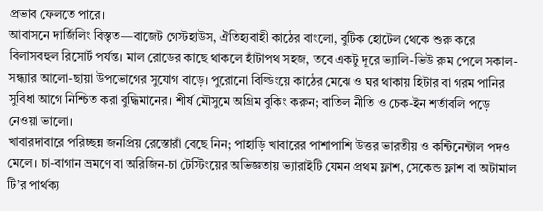প্রভাব ফেলতে পারে।
আবাসনে দার্জিলিং বিস্তৃত—বাজেট গেস্টহাউস, ঐতিহ্যবাহী কাঠের বাংলো, বুটিক হোটেল থেকে শুরু করে বিলাসবহুল রিসোর্ট পর্যন্ত। মাল রোডের কাছে থাকলে হাঁটাপথ সহজ, তবে একটু দূরে ভ্যালি-ভিউ রুম পেলে সকাল-সন্ধ্যার আলো-ছায়া উপভোগের সুযোগ বাড়ে। পুরোনো বিল্ডিংয়ে কাঠের মেঝে ও ঘর থাকায় হিটার বা গরম পানির সুবিধা আগে নিশ্চিত করা বুদ্ধিমানের। শীর্ষ মৌসুমে অগ্রিম বুকিং করুন; বাতিল নীতি ও চেক-ইন শর্তাবলি পড়ে নেওয়া ভালো।
খাবারদাবারে পরিচ্ছন্ন জনপ্রিয় রেস্তোরাঁ বেছে নিন; পাহাড়ি খাবারের পাশাপাশি উত্তর ভারতীয় ও কন্টিনেন্টাল পদও মেলে। চা-বাগান ভ্রমণে বা অরিজিন-চা টেস্টিংয়ের অভিজ্ঞতায় ভ্যারাইটি যেমন প্রথম ফ্লাশ, সেকেন্ড ফ্লাশ বা অটামাল টি’র পার্থক্য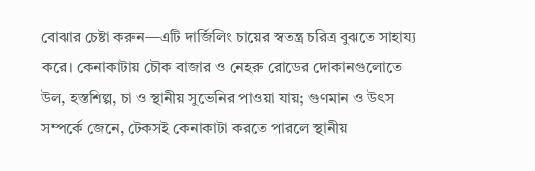বোঝার চেষ্টা করুন—এটি দার্জিলিং চায়ের স্বতন্ত্র চরিত্র বুঝতে সাহায্য করে। কেনাকাটায় চৌক বাজার ও নেহরু রোডের দোকানগুলোতে উল, হস্তশিল্প, চা ও স্থানীয় সুভেনির পাওয়া যায়; গুণমান ও উৎস সম্পর্কে জেনে, টেকসই কেনাকাটা করতে পারলে স্থানীয়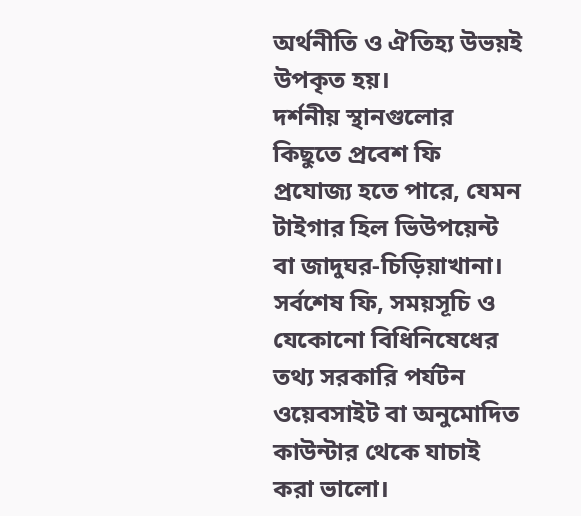অর্থনীতি ও ঐতিহ্য উভয়ই উপকৃত হয়।
দর্শনীয় স্থানগুলোর কিছুতে প্রবেশ ফি প্রযোজ্য হতে পারে, যেমন টাইগার হিল ভিউপয়েন্ট বা জাদুঘর-চিড়িয়াখানা। সর্বশেষ ফি, সময়সূচি ও যেকোনো বিধিনিষেধের তথ্য সরকারি পর্যটন ওয়েবসাইট বা অনুমোদিত কাউন্টার থেকে যাচাই করা ভালো।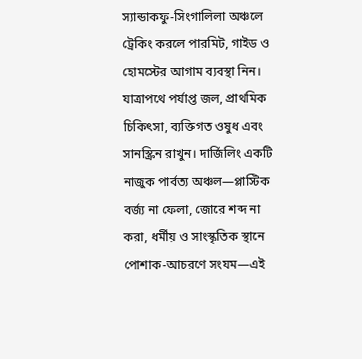স্যান্ডাকফু-সিংগালিলা অঞ্চলে ট্রেকিং করলে পারমিট, গাইড ও হোমস্টের আগাম ব্যবস্থা নিন। যাত্রাপথে পর্যাপ্ত জল, প্রাথমিক চিকিৎসা, ব্যক্তিগত ওষুধ এবং সানস্ক্রিন রাখুন। দার্জিলিং একটি নাজুক পার্বত্য অঞ্চল—প্লাস্টিক বর্জ্য না ফেলা, জোরে শব্দ না করা, ধর্মীয় ও সাংস্কৃতিক স্থানে পোশাক-আচরণে সংযম—এই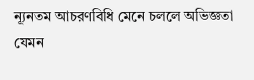ন্যূনতম আচরণবিধি মেনে চললে অভিজ্ঞতা যেমন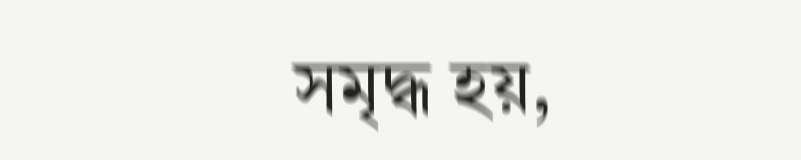সমৃদ্ধ হয়,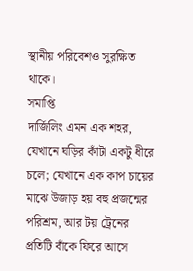স্থানীয় পরিবেশও সুরক্ষিত থাকে।
সমাপ্তি
দার্জিলিং এমন এক শহর, যেখানে ঘড়ির কাঁটা একটু ধীরে চলে; যেখানে এক কাপ চায়ের মাঝে উজাড় হয় বহু প্রজন্মের পরিশ্রম, আর টয় ট্রেনের প্রতিটি বাঁকে ফিরে আসে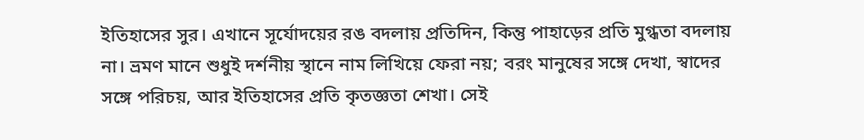ইতিহাসের সুর। এখানে সূর্যোদয়ের রঙ বদলায় প্রতিদিন, কিন্তু পাহাড়ের প্রতি মুগ্ধতা বদলায় না। ভ্রমণ মানে শুধুই দর্শনীয় স্থানে নাম লিখিয়ে ফেরা নয়; বরং মানুষের সঙ্গে দেখা, স্বাদের সঙ্গে পরিচয়, আর ইতিহাসের প্রতি কৃতজ্ঞতা শেখা। সেই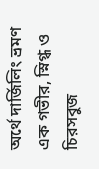অর্থে দার্জিলিং ভ্রমণ এক গভীর, স্নিগ্ধ ও চিরসবুজ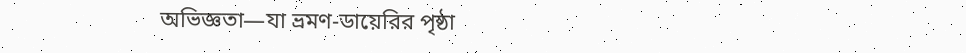অভিজ্ঞতা—যা ভ্রমণ-ডায়েরির পৃষ্ঠা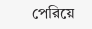পেরিয়ে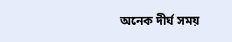অনেক দীর্ঘ সময়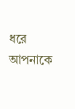ধরে আপনাকে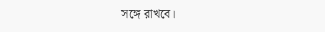সঙ্গে রাখবে।